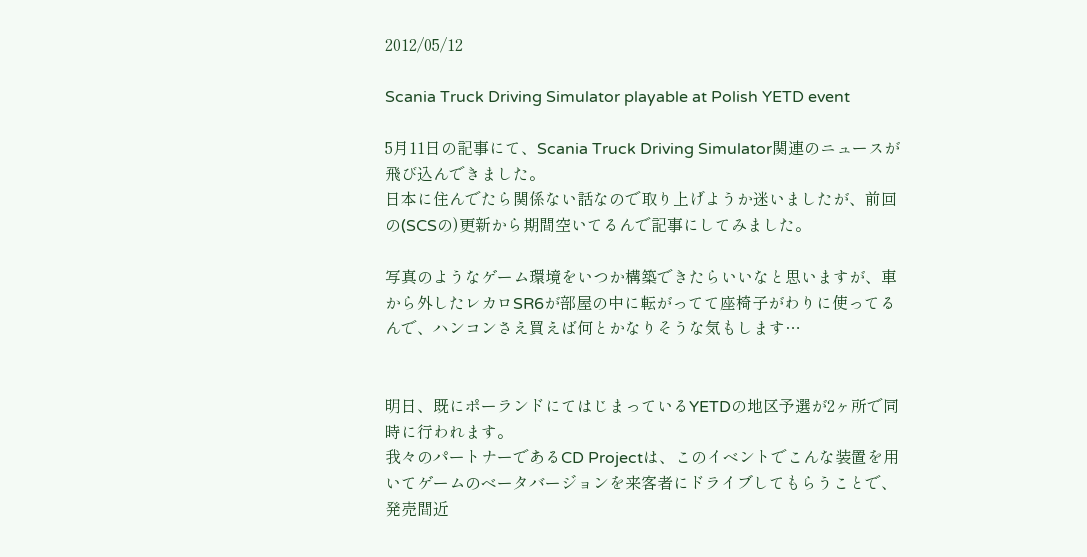2012/05/12

Scania Truck Driving Simulator playable at Polish YETD event

5月11日の記事にて、Scania Truck Driving Simulator関連のニュースが飛び込んできました。
日本に住んでたら関係ない話なので取り上げようか迷いましたが、前回の(SCSの)更新から期間空いてるんで記事にしてみました。

写真のようなゲーム環境をいつか構築できたらいいなと思いますが、車から外したレカロSR6が部屋の中に転がってて座椅子がわりに使ってるんで、ハンコンさえ買えば何とかなりそうな気もします…


明日、既にポーランドにてはじまっているYETDの地区予選が2ヶ所で同時に行われます。
我々のパートナーであるCD Projectは、このイベントでこんな装置を用いてゲームのベータバージョンを来客者にドライブしてもらうことで、発売間近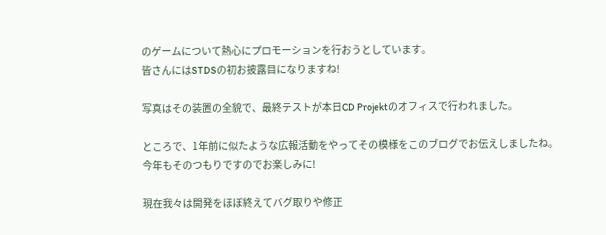のゲームについて熱心にプロモーションを行おうとしています。
皆さんにはSTDSの初お披露目になりますね!

写真はその装置の全貌で、最終テストが本日CD Projektのオフィスで行われました。

ところで、1年前に似たような広報活動をやってその模様をこのブログでお伝えしましたね。
今年もそのつもりですのでお楽しみに!

現在我々は開発をほぼ終えてバグ取りや修正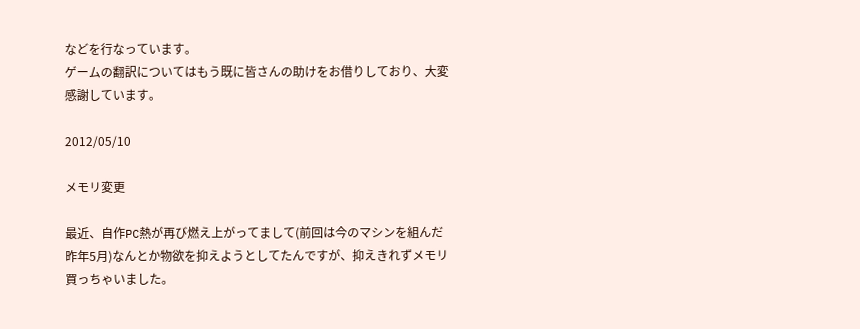などを行なっています。
ゲームの翻訳についてはもう既に皆さんの助けをお借りしており、大変感謝しています。

2012/05/10

メモリ変更

最近、自作PC熱が再び燃え上がってまして(前回は今のマシンを組んだ昨年5月)なんとか物欲を抑えようとしてたんですが、抑えきれずメモリ買っちゃいました。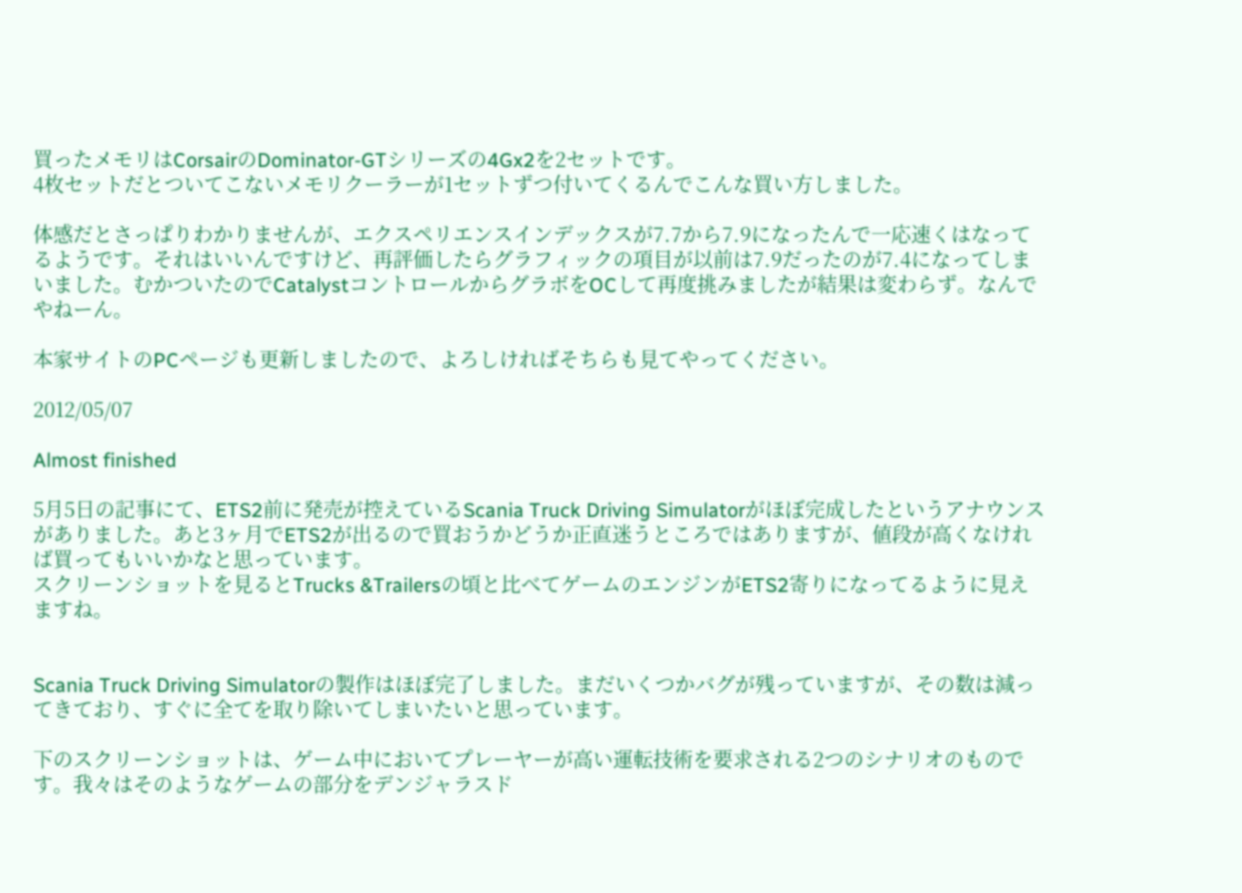買ったメモリはCorsairのDominator-GTシリーズの4Gx2を2セットです。
4枚セットだとついてこないメモリクーラーが1セットずつ付いてくるんでこんな買い方しました。

体感だとさっぱりわかりませんが、エクスペリエンスインデックスが7.7から7.9になったんで一応速くはなってるようです。それはいいんですけど、再評価したらグラフィックの項目が以前は7.9だったのが7.4になってしまいました。むかついたのでCatalystコントロールからグラボをOCして再度挑みましたが結果は変わらず。なんでやねーん。

本家サイトのPCページも更新しましたので、よろしければそちらも見てやってください。

2012/05/07

Almost finished

5月5日の記事にて、ETS2前に発売が控えているScania Truck Driving Simulatorがほぼ完成したというアナウンスがありました。あと3ヶ月でETS2が出るので買おうかどうか正直迷うところではありますが、値段が高くなければ買ってもいいかなと思っています。
スクリーンショットを見るとTrucks &Trailersの頃と比べてゲームのエンジンがETS2寄りになってるように見えますね。


Scania Truck Driving Simulatorの製作はほぼ完了しました。まだいくつかバグが残っていますが、その数は減ってきており、すぐに全てを取り除いてしまいたいと思っています。

下のスクリーンショットは、ゲーム中においてプレーヤーが高い運転技術を要求される2つのシナリオのものです。我々はそのようなゲームの部分をデンジャラスド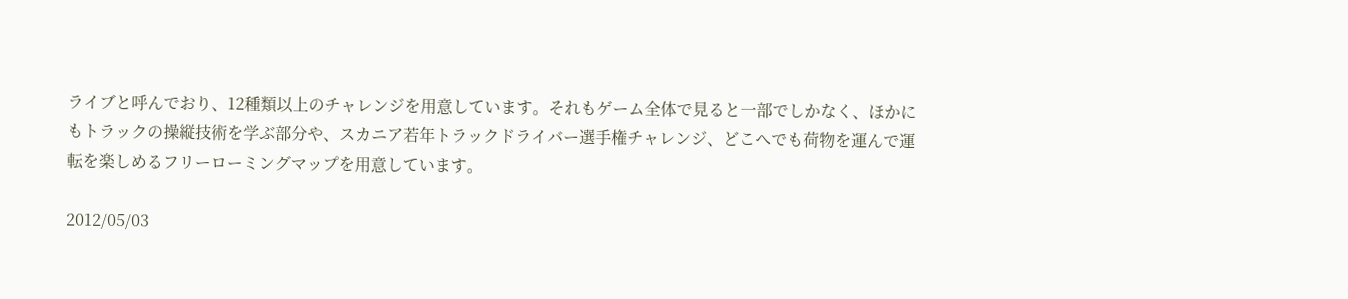ライブと呼んでおり、12種類以上のチャレンジを用意しています。それもゲーム全体で見ると一部でしかなく、ほかにもトラックの操縦技術を学ぶ部分や、スカニア若年トラックドライバー選手権チャレンジ、どこへでも荷物を運んで運転を楽しめるフリーローミングマップを用意しています。

2012/05/03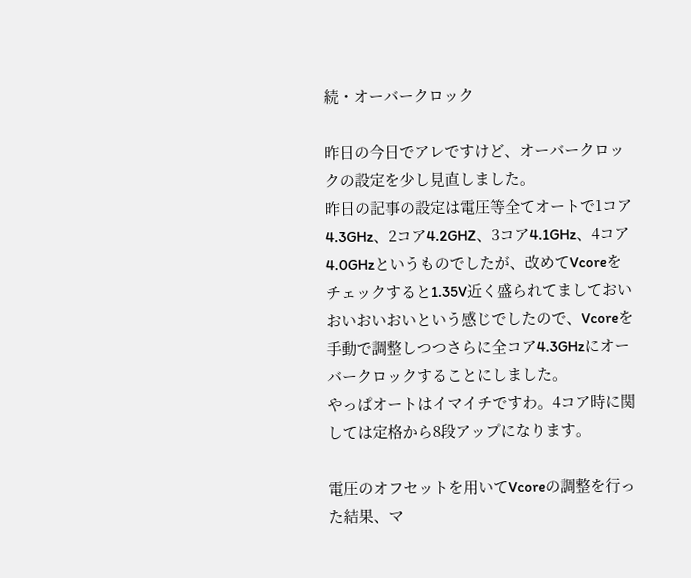続・オーバークロック

昨日の今日でアレですけど、オーバークロックの設定を少し見直しました。
昨日の記事の設定は電圧等全てオートで1コア4.3GHz、2コア4.2GHZ、3コア4.1GHz、4コア4.0GHzというものでしたが、改めてVcoreをチェックすると1.35V近く盛られてましておいおいおいおいという感じでしたので、Vcoreを手動で調整しつつさらに全コア4.3GHzにオーバークロックすることにしました。
やっぱオートはイマイチですわ。4コア時に関しては定格から8段アップになります。

電圧のオフセットを用いてVcoreの調整を行った結果、マ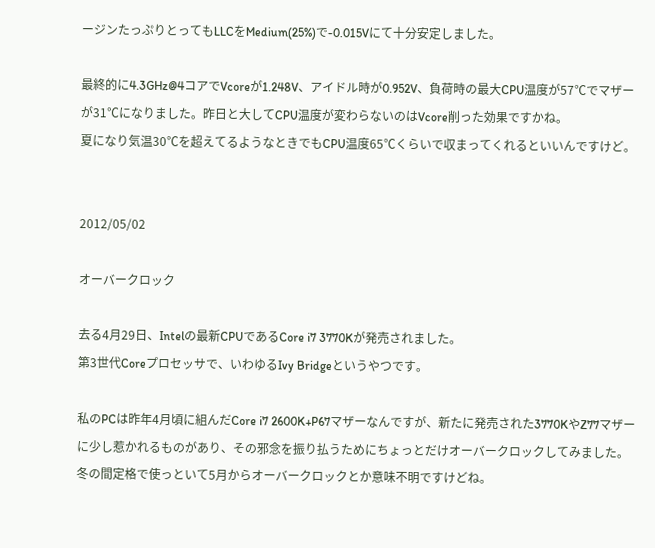ージンたっぷりとってもLLCをMedium(25%)で-0.015Vにて十分安定しました。

最終的に4.3GHz@4コアでVcoreが1.248V、アイドル時が0.952V、負荷時の最大CPU温度が57℃でマザーが31℃になりました。昨日と大してCPU温度が変わらないのはVcore削った効果ですかね。
夏になり気温30℃を超えてるようなときでもCPU温度65℃くらいで収まってくれるといいんですけど。


2012/05/02

オーバークロック

去る4月29日、Intelの最新CPUであるCore i7 3770Kが発売されました。
第3世代Coreプロセッサで、いわゆるIvy Bridgeというやつです。

私のPCは昨年4月頃に組んだCore i7 2600K+P67マザーなんですが、新たに発売された3770KやZ77マザーに少し惹かれるものがあり、その邪念を振り払うためにちょっとだけオーバークロックしてみました。
冬の間定格で使っといて5月からオーバークロックとか意味不明ですけどね。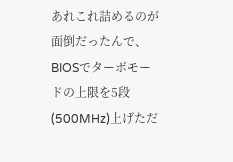あれこれ詰めるのが面倒だったんで、BIOSでターボモードの上限を5段(500MHz)上げただ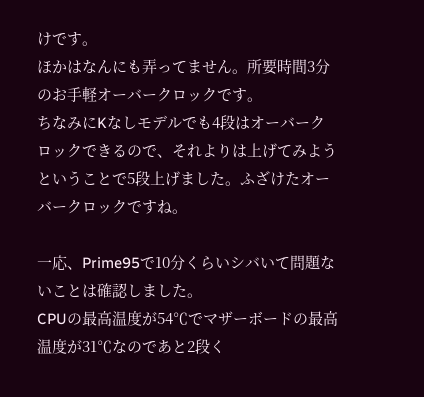けです。
ほかはなんにも弄ってません。所要時間3分のお手軽オーバークロックです。
ちなみにKなしモデルでも4段はオーバークロックできるので、それよりは上げてみようということで5段上げました。ふざけたオーバークロックですね。

一応、Prime95で10分くらいシバいて問題ないことは確認しました。
CPUの最高温度が54℃でマザーボードの最高温度が31℃なのであと2段く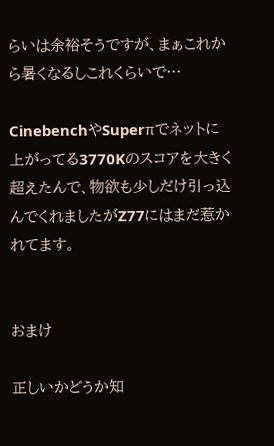らいは余裕そうですが、まぁこれから暑くなるしこれくらいで…

CinebenchやSuperπでネットに上がってる3770Kのスコアを大きく超えたんで、物欲も少しだけ引っ込んでくれましたがZ77にはまだ惹かれてます。


おまけ

正しいかどうか知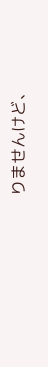りませんけど、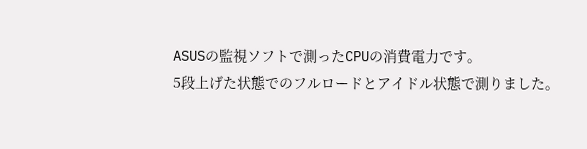ASUSの監視ソフトで測ったCPUの消費電力です。
5段上げた状態でのフルロードとアイドル状態で測りました。